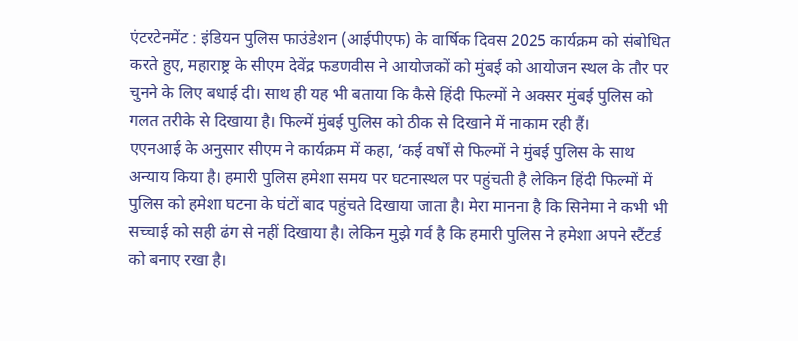एंटरटेनमेंट : इंडियन पुलिस फाउंडेशन (आईपीएफ) के वार्षिक दिवस 2025 कार्यक्रम को संबोधित करते हुए, महाराष्ट्र के सीएम देवेंद्र फडणवीस ने आयोजकों को मुंबई को आयोजन स्थल के तौर पर चुनने के लिए बधाई दी। साथ ही यह भी बताया कि कैसे हिंदी फिल्मों ने अक्सर मुंबई पुलिस को गलत तरीके से दिखाया है। फिल्में मुंबई पुलिस को ठीक से दिखाने में नाकाम रही हैं।
एएनआई के अनुसार सीएम ने कार्यक्रम में कहा, ‘कई वर्षों से फिल्मों ने मुंबई पुलिस के साथ अन्याय किया है। हमारी पुलिस हमेशा समय पर घटनास्थल पर पहुंचती है लेकिन हिंदी फिल्मों में पुलिस को हमेशा घटना के घंटों बाद पहुंचते दिखाया जाता है। मेरा मानना है कि सिनेमा ने कभी भी सच्चाई को सही ढंग से नहीं दिखाया है। लेकिन मुझे गर्व है कि हमारी पुलिस ने हमेशा अपने स्टैंटर्ड को बनाए रखा है।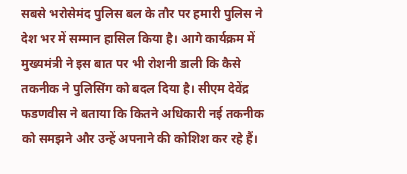सबसे भरोसेमंद पुलिस बल के तौर पर हमारी पुलिस ने देश भर में सम्मान हासिल किया है। आगे कार्यक्रम में मुख्यमंत्री ने इस बात पर भी रोशनी डाली कि कैसे तकनीक ने पुलिसिंग को बदल दिया है। सीएम देवेंद्र फडणवीस ने बताया कि कितने अधिकारी नई तकनीक को समझने और उन्हें अपनाने की कोशिश कर रहे हैं।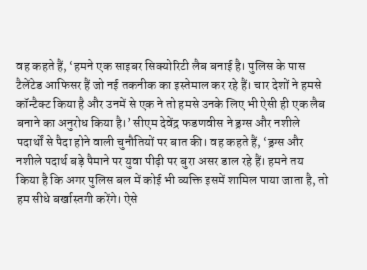वह कहते हैं, ‘हमने एक साइबर सिक्योरिटी लैब बनाई है। पुलिस के पास टैलेंटेड आफिसर हैं जो नई तकनीक का इस्तेमाल कर रहे हैं। चार देशों ने हमसे कॉन्टैक्ट किया है और उनमें से एक ने तो हमसे उनके लिए भी ऐसी ही एक लैब बनाने का अनुरोध किया है।’ सीएम देवेंद्र फडणवीस ने ड्रग्स और नशीले पदार्थों से पैदा होने वाली चुनौतियों पर बात की। वह कहते हैं, ‘ड्रग्स और नशीले पदार्थ बड़े पैमाने पर युवा पीढ़ी पर बुरा असर डाल रहे हैं। हमने तय किया है कि अगर पुलिस बल में कोई भी व्यक्ति इसमें शामिल पाया जाता है, तो हम सीधे बर्खास्तगी करेंगे। ऐसे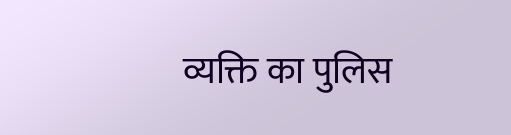व्यक्ति का पुलिस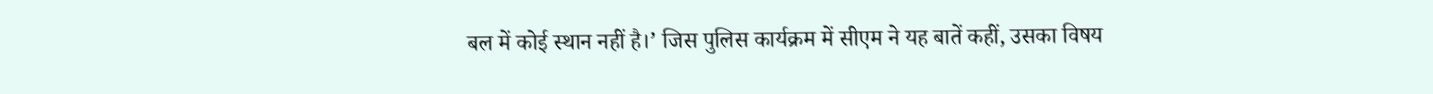बल में कोई स्थान नहीं है।’ जिस पुलिस कार्यक्रम में सीएम ने यह बातें कहीं, उसका विषय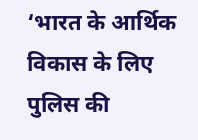‘भारत के आर्थिक विकास के लिए पुलिस की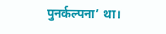पुनर्कल्पना’ था।